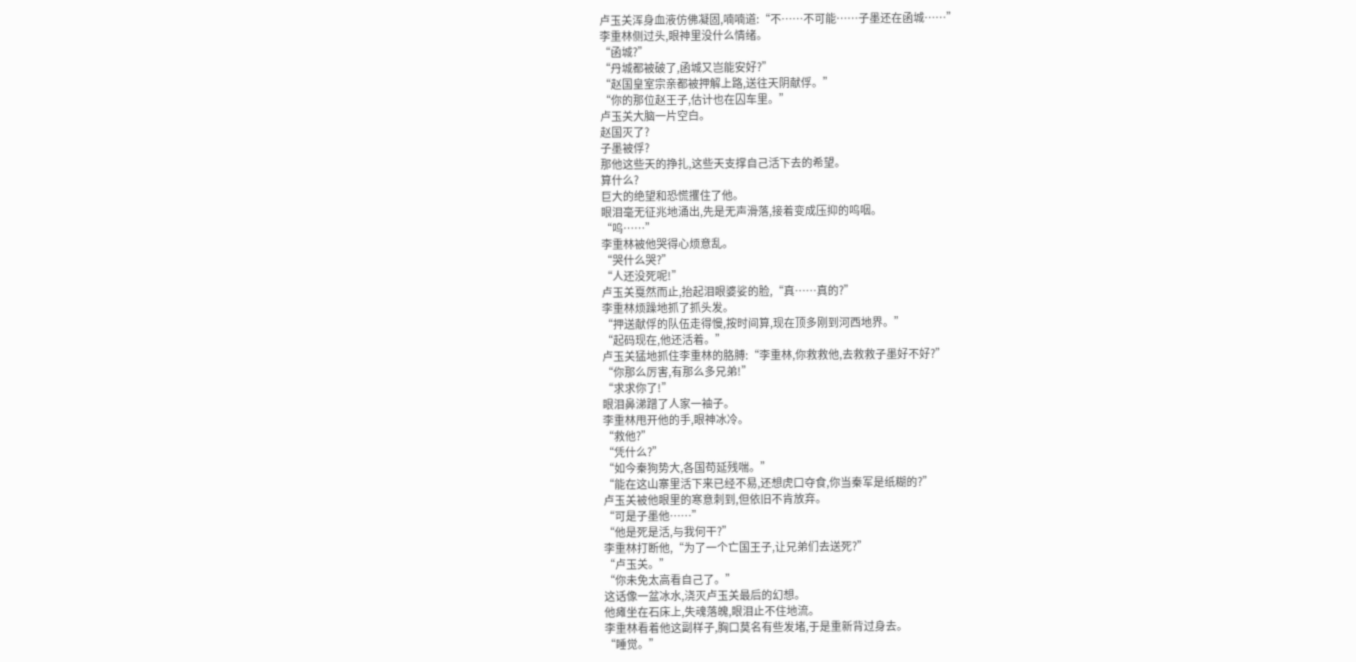卢玉关浑身血液仿佛凝固,喃喃道:“不……不可能……子墨还在函城……”
李重林侧过头,眼神里没什么情绪。
“函城?”
“丹城都被破了,函城又岂能安好?”
“赵国皇室宗亲都被押解上路,送往天阴献俘。”
“你的那位赵王子,估计也在囚车里。”
卢玉关大脑一片空白。
赵国灭了?
子墨被俘?
那他这些天的挣扎,这些天支撑自己活下去的希望。
算什么?
巨大的绝望和恐慌攫住了他。
眼泪毫无征兆地涌出,先是无声滑落,接着变成压抑的呜咽。
“呜……”
李重林被他哭得心烦意乱。
“哭什么哭?”
“人还没死呢!”
卢玉关戛然而止,抬起泪眼婆娑的脸,“真……真的?”
李重林烦躁地抓了抓头发。
“押送献俘的队伍走得慢,按时间算,现在顶多刚到河西地界。”
“起码现在,他还活着。”
卢玉关猛地抓住李重林的胳膊:“李重林,你救救他,去救救子墨好不好?”
“你那么厉害,有那么多兄弟!”
“求求你了!”
眼泪鼻涕蹭了人家一袖子。
李重林甩开他的手,眼神冰冷。
“救他?”
“凭什么?”
“如今秦狗势大,各国苟延残喘。”
“能在这山寨里活下来已经不易,还想虎口夺食,你当秦军是纸糊的?”
卢玉关被他眼里的寒意刺到,但依旧不肯放弃。
“可是子墨他……”
“他是死是活,与我何干?”
李重林打断他,“为了一个亡国王子,让兄弟们去送死?”
“卢玉关。”
“你未免太高看自己了。”
这话像一盆冰水,浇灭卢玉关最后的幻想。
他瘫坐在石床上,失魂落魄,眼泪止不住地流。
李重林看着他这副样子,胸口莫名有些发堵,于是重新背过身去。
“睡觉。”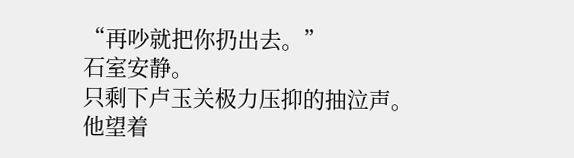“再吵就把你扔出去。”
石室安静。
只剩下卢玉关极力压抑的抽泣声。
他望着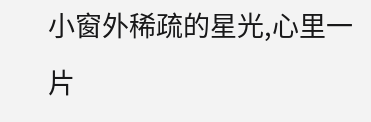小窗外稀疏的星光,心里一片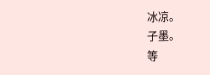冰凉。
子墨。
等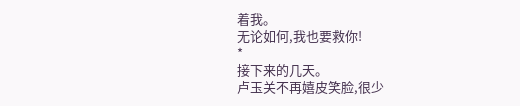着我。
无论如何,我也要救你!
*
接下来的几天。
卢玉关不再嬉皮笑脸,很少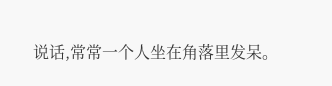说话,常常一个人坐在角落里发呆。